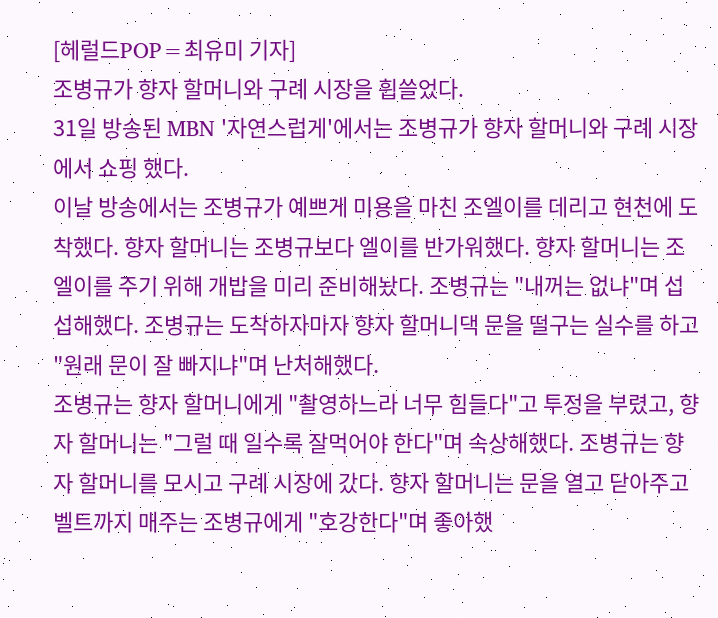[헤럴드POP=최유미 기자]
조병규가 향자 할머니와 구례 시장을 휩쓸었다.
31일 방송된 MBN '자연스럽게'에서는 조병규가 향자 할머니와 구례 시장에서 쇼핑 했다.
이날 방송에서는 조병규가 예쁘게 미용을 마친 조엘이를 데리고 현천에 도착했다. 향자 할머니는 조병규보다 엘이를 반가워했다. 향자 할머니는 조엘이를 주기 위해 개밥을 미리 준비해놨다. 조병규는 "내꺼는 없냐"며 섭섭해했다. 조병규는 도착하자마자 향자 할머니댁 문을 떨구는 실수를 하고 "원래 문이 잘 빠지냐"며 난처해했다.
조병규는 향자 할머니에게 "촬영하느라 너무 힘들다"고 투정을 부렸고, 향자 할머니는 "그럴 때 일수록 잘먹어야 한다"며 속상해했다. 조병규는 향자 할머니를 모시고 구례 시장에 갔다. 향자 할머니는 문을 열고 닫아주고 벨트까지 매주는 조병규에게 "호강한다"며 좋아했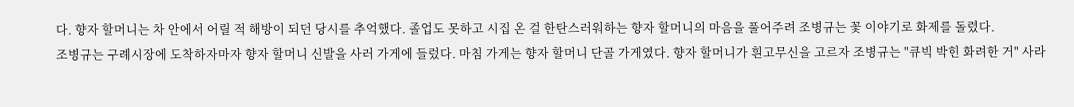다. 향자 할머니는 차 안에서 어릴 적 해방이 되던 당시를 추억했다. 졸업도 못하고 시집 온 걸 한탄스러워하는 향자 할머니의 마음을 풀어주려 조병규는 꽃 이야기로 화제를 돌렸다.
조병규는 구례시장에 도착하자마자 향자 할머니 신발을 사러 가게에 들렀다. 마침 가게는 향자 할머니 단골 가게였다. 향자 할머니가 흰고무신을 고르자 조병규는 "큐빅 박힌 화려한 거" 사라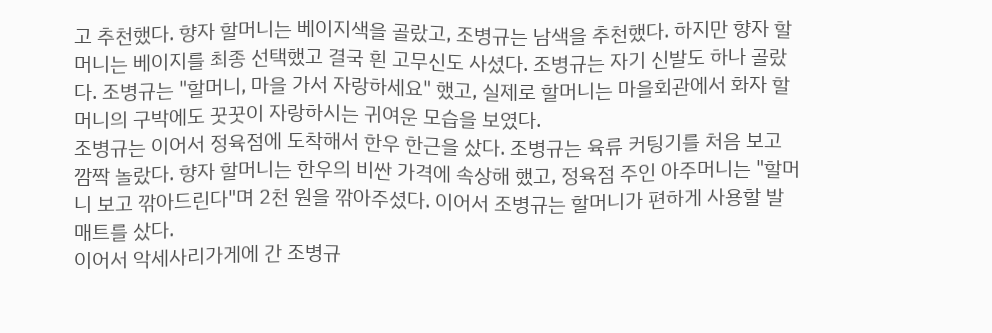고 추천했다. 향자 할머니는 베이지색을 골랐고, 조병규는 남색을 추천했다. 하지만 향자 할머니는 베이지를 최종 선택했고 결국 흰 고무신도 사셨다. 조병규는 자기 신발도 하나 골랐다. 조병규는 "할머니, 마을 가서 자랑하세요" 했고, 실제로 할머니는 마을회관에서 화자 할머니의 구박에도 꿋꿋이 자랑하시는 귀여운 모습을 보였다.
조병규는 이어서 정육점에 도착해서 한우 한근을 샀다. 조병규는 육류 커팅기를 처음 보고 깜짝 놀랐다. 향자 할머니는 한우의 비싼 가격에 속상해 했고, 정육점 주인 아주머니는 "할머니 보고 깎아드린다"며 2천 원을 깎아주셨다. 이어서 조병규는 할머니가 편하게 사용할 발매트를 샀다.
이어서 악세사리가게에 간 조병규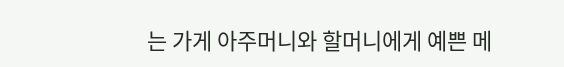는 가게 아주머니와 할머니에게 예쁜 메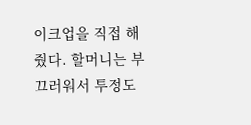이크업을 직접 해줬다. 할머니는 부끄러워서 투정도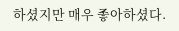하셨지만 매우 좋아하셨다.